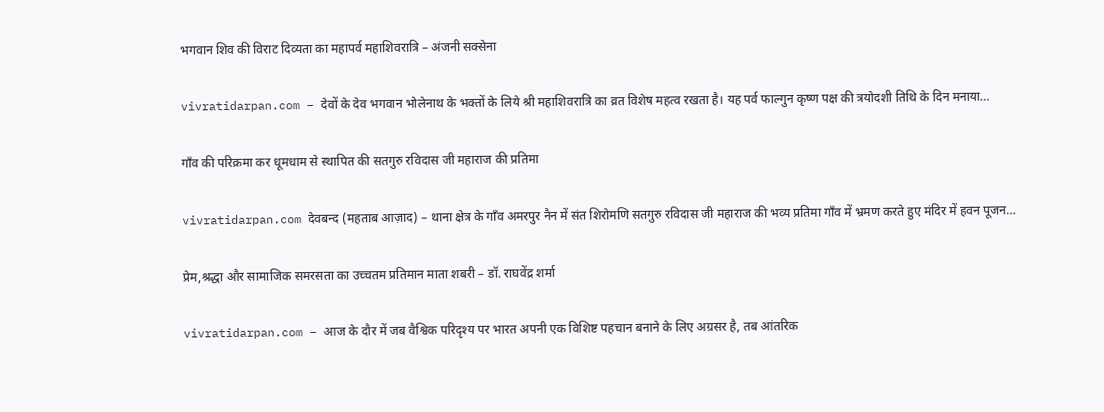भगवान शिव की विराट दिव्यता का महापर्व महाशिवरात्रि – अंजनी सक्सेना

vivratidarpan.com – देवों के देव भगवान भोलेनाथ के भक्तों के लिये श्री महाशिवरात्रि का व्रत विशेष महत्व रखता है। यह पर्व फाल्गुन कृष्ण पक्ष की त्रयोदशी तिथि के दिन मनाया…

गाँव की परिक्रमा कर धूमधाम से स्थापित की सतगुरु रविदास जी महाराज की प्रतिमा

vivratidarpan.com देवबन्द (महताब आज़ाद) – थाना क्षेत्र के गाँव अमरपुर नैन में संत शिरोमणि सतगुरु रविदास जी महाराज की भव्य प्रतिमा गाँव में भ्रमण करते हुए मंदिर में हवन पूजन…

प्रेम,श्रद्धा और सामाजिक समरसता का उच्चतम प्रतिमान माता शबरी – डॉ. राघवेंद्र शर्मा

vivratidarpan.com – आज के दौर में जब वैश्विक परिदृश्य पर भारत अपनी एक विशिष्ट पहचान बनाने के लिए अग्रसर है, तब आंतरिक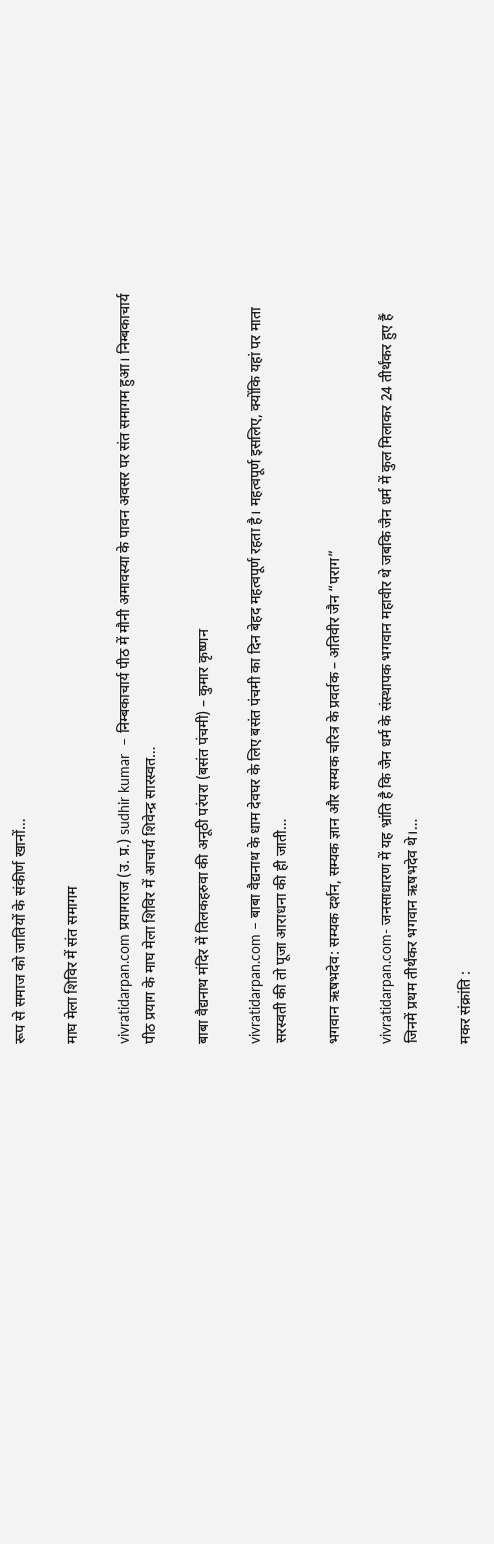रूप से समाज को जातियों के संकीर्ण खानों…

माघ मेला शिविर में संत समागम

vivratidarpan.com प्रयागराज (उ. प्र.) sudhir kumar  – निम्बकाचार्य पीठ में मौनी अमावस्या के पावन अवसर पर संत समागम हुआ। निम्बकाचार्य पीठ प्रयाग के माघ मेला शिविर में आचार्य शिवेन्द्र सारस्वत…

बाबा वैद्यनाथ मंदिर में तिलकहरुवा की अनूठी परंपरा (बसंत पंचमी) – कुमार कृष्णन

vivratidarpan.com – बाबा वैद्यनाथ के धाम देवघर के लिए बसंत पंचमी का दिन बेहद महत्वपूर्ण रहता है। महत्वपूर्ण इसलिए, क्योंकि यहां पर माता सरस्वती की तो पूजा आराधना की ही जाती…

भगवान ऋषभदेव: सम्यक दर्शन, सम्यक ज्ञान और सम्यक चरित्र के प्रवर्तक – अतिवीर जैन “पराग”

vivratidarpan.com- जनसाधारण में यह भ्रांति है कि जैन धर्म के संस्थापक भगवान महावीर थे जबकि जैन धर्म में कुल मिलाकर 24 तीर्थंकर हुए हैं जिनमें प्रथम तीर्थंकर भगवान ऋषभदेव थे।…

मकर संक्रांति :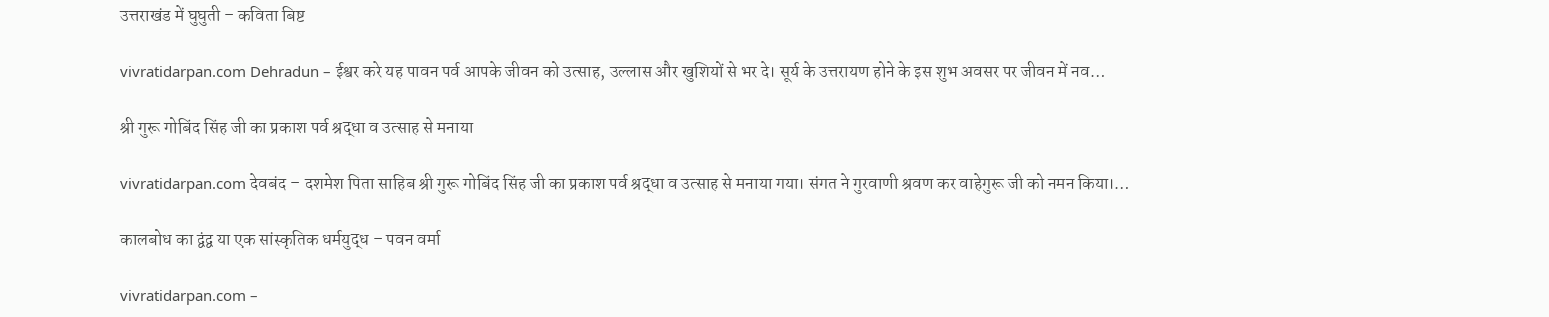उत्तराखंड में घुघुती – कविता बिष्ट

vivratidarpan.com Dehradun – ईश्वर करे यह पावन पर्व आपके जीवन को उत्साह, उल्लास और खुशियों से भर दे। सूर्य के उत्तरायण होने के इस शुभ अवसर पर जीवन में नव…

श्री गुरू गोबिंद सिंह जी का प्रकाश पर्व श्रद्धा व उत्साह से मनाया

vivratidarpan.com देवबंद – दशमेश पिता साहिब श्री गुरू गोबिंद सिंह जी का प्रकाश पर्व श्रद्धा व उत्साह से मनाया गया। संगत ने गुरवाणी श्रवण कर वाहेगुरू जी को नमन किया।…

कालबोध का द्वंद्व या एक सांस्कृतिक धर्मयुद्ध – पवन वर्मा

vivratidarpan.com –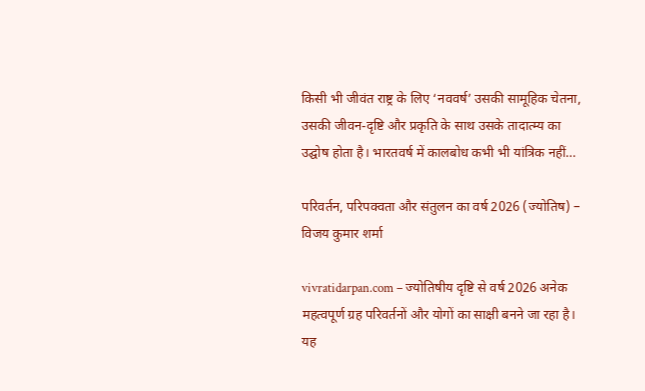किसी भी जीवंत राष्ट्र के लिए ‘नववर्ष’ उसकी सामूहिक चेतना, उसकी जीवन-दृष्टि और प्रकृति के साथ उसके तादात्म्य का उद्घोष होता है। भारतवर्ष में कालबोध कभी भी यांत्रिक नहीं…

परिवर्तन, परिपक्वता और संतुलन का वर्ष 2026 (ज्योतिष) – विजय कुमार शर्मा

vivratidarpan.com – ज्योतिषीय दृष्टि से वर्ष 2026 अनेक महत्वपूर्ण ग्रह परिवर्तनों और योगों का साक्षी बनने जा रहा है। यह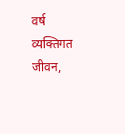वर्ष व्यक्तिगत जीवन,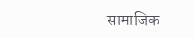सामाजिक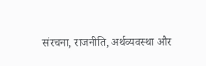संरचना, राजनीति, अर्थव्यवस्था और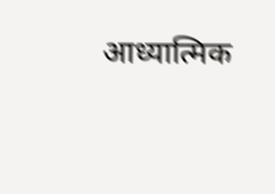आध्यात्मिक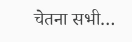चेतना सभी…